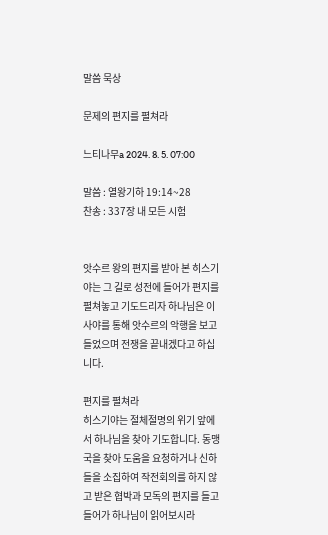말씀 묵상

문제의 편지를 펼쳐라

느티나무a 2024. 8. 5. 07:00

말씀 : 열왕기하 19:14~28
찬송 : 337장 내 모든 시험


앗수르 왕의 편지를 받아 본 히스기야는 그 길로 성전에 들어가 편지를 펼쳐놓고 기도드리자 하나님은 이사야를 통해 앗수르의 악행을 보고 들었으며 전쟁을 끝내겠다고 하십니다.

편지를 펼쳐라
히스기야는 절체절명의 위기 앞에서 하나님을 찾아 기도합니다. 동맹국을 찾아 도움을 요청하거나 신하들을 소집하여 작전회의를 하지 않고 받은 협박과 모독의 편지를 들고 들어가 하나님이 읽어보시라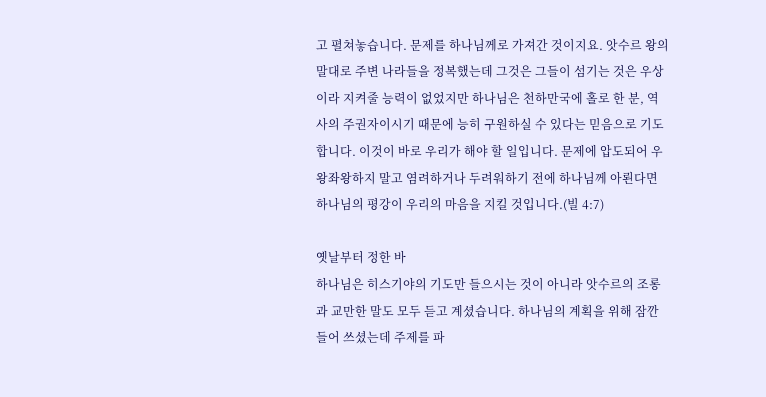고 펼쳐놓습니다. 문제를 하나님께로 가져간 것이지요. 앗수르 왕의 말대로 주변 나라들을 정복했는데 그것은 그들이 섬기는 것은 우상이라 지켜줄 능력이 없었지만 하나님은 천하만국에 홀로 한 분, 역사의 주권자이시기 때문에 능히 구원하실 수 있다는 믿음으로 기도합니다. 이것이 바로 우리가 해야 할 일입니다. 문제에 압도되어 우왕좌왕하지 말고 염려하거나 두려워하기 전에 하나님께 아뢴다면 하나님의 평강이 우리의 마음을 지킬 것입니다.(빌 4:7)

옛날부터 정한 바
하나님은 히스기야의 기도만 들으시는 것이 아니라 앗수르의 조롱과 교만한 말도 모두 듣고 계셨습니다. 하나님의 계획을 위해 잠깐 들어 쓰셨는데 주제를 파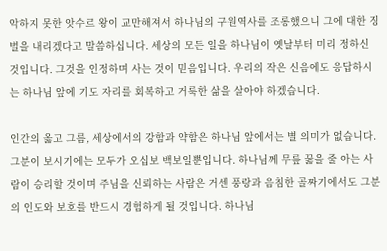악하지 못한 앗수르 왕이 교만해져서 하나님의 구원역사를 조롱했으니 그에 대한 징벌을 내리겠다고 말씀하십니다. 세상의 모든 일을 하나님이 옛날부터 미리 정하신 것입니다. 그것을 인정하며 사는 것이 믿음입니다. 우리의 작은 신음에도 응답하시는 하나님 앞에 기도 자리를 회복하고 거룩한 삶을 살아야 하겠습니다.

인간의 옳고 그름, 세상에서의 강함과 약함은 하나님 앞에서는 별 의미가 없습니다. 그분이 보시기에는 모두가 오십보 백보일뿐입니다. 하나님께 무릎 꿇을 줄 아는 사람이 승리할 것이며 주님을 신뢰하는 사람은 거센 풍랑과 음침한 골짜기에서도 그분의 인도와 보호를 반드시 경험하게 될 것입니다. 하나님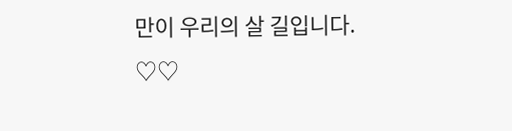만이 우리의 살 길입니다. ♡♡